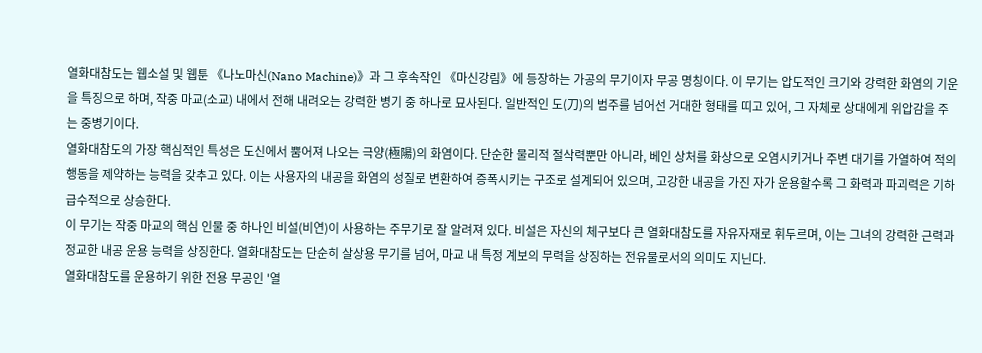열화대참도는 웹소설 및 웹툰 《나노마신(Nano Machine)》과 그 후속작인 《마신강림》에 등장하는 가공의 무기이자 무공 명칭이다. 이 무기는 압도적인 크기와 강력한 화염의 기운을 특징으로 하며, 작중 마교(소교) 내에서 전해 내려오는 강력한 병기 중 하나로 묘사된다. 일반적인 도(刀)의 범주를 넘어선 거대한 형태를 띠고 있어, 그 자체로 상대에게 위압감을 주는 중병기이다.
열화대참도의 가장 핵심적인 특성은 도신에서 뿜어져 나오는 극양(極陽)의 화염이다. 단순한 물리적 절삭력뿐만 아니라, 베인 상처를 화상으로 오염시키거나 주변 대기를 가열하여 적의 행동을 제약하는 능력을 갖추고 있다. 이는 사용자의 내공을 화염의 성질로 변환하여 증폭시키는 구조로 설계되어 있으며, 고강한 내공을 가진 자가 운용할수록 그 화력과 파괴력은 기하급수적으로 상승한다.
이 무기는 작중 마교의 핵심 인물 중 하나인 비설(비연)이 사용하는 주무기로 잘 알려져 있다. 비설은 자신의 체구보다 큰 열화대참도를 자유자재로 휘두르며, 이는 그녀의 강력한 근력과 정교한 내공 운용 능력을 상징한다. 열화대참도는 단순히 살상용 무기를 넘어, 마교 내 특정 계보의 무력을 상징하는 전유물로서의 의미도 지닌다.
열화대참도를 운용하기 위한 전용 무공인 '열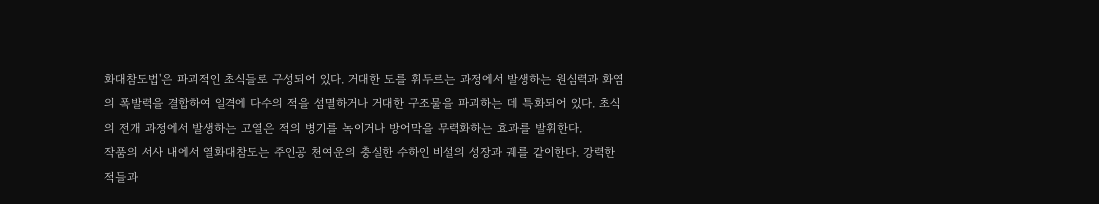화대참도법'은 파괴적인 초식들로 구성되어 있다. 거대한 도를 휘두르는 과정에서 발생하는 원심력과 화염의 폭발력을 결합하여 일격에 다수의 적을 섬멸하거나 거대한 구조물을 파괴하는 데 특화되어 있다. 초식의 전개 과정에서 발생하는 고열은 적의 병기를 녹이거나 방어막을 무력화하는 효과를 발휘한다.
작품의 서사 내에서 열화대참도는 주인공 천여운의 충실한 수하인 비설의 성장과 궤를 같이한다. 강력한 적들과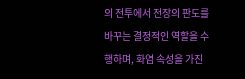의 전투에서 전장의 판도를 바꾸는 결정적인 역할을 수행하며, 화염 속성을 가진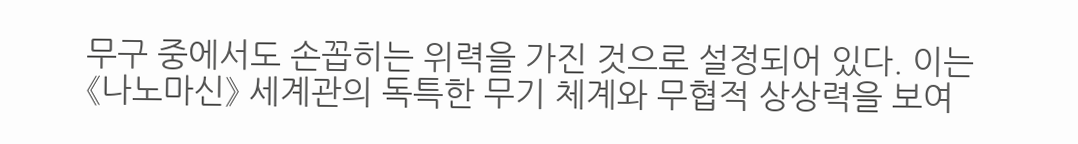무구 중에서도 손꼽히는 위력을 가진 것으로 설정되어 있다. 이는 《나노마신》 세계관의 독특한 무기 체계와 무협적 상상력을 보여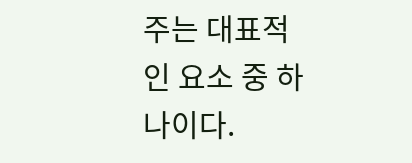주는 대표적인 요소 중 하나이다.